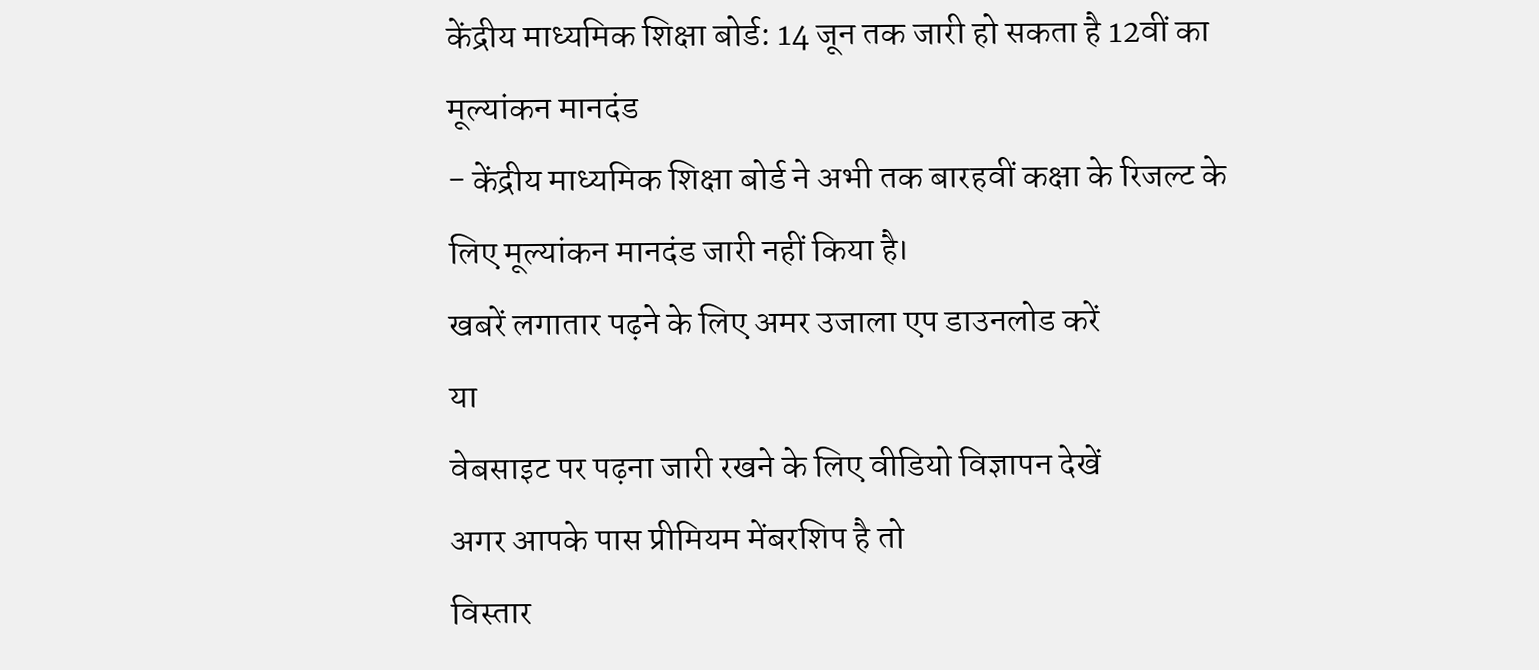केंद्रीय माध्यमिक शिक्षा बोर्ड: 14 जून तक जारी हो सकता है 12वीं का मूल्यांकन मानदंड
- केंद्रीय माध्यमिक शिक्षा बोर्ड ने अभी तक बारहवीं कक्षा के रिजल्ट के लिए मूल्यांकन मानदंड जारी नहीं किया है।
खबरें लगातार पढ़ने के लिए अमर उजाला एप डाउनलोड करें
या
वेबसाइट पर पढ़ना जारी रखने के लिए वीडियो विज्ञापन देखें
अगर आपके पास प्रीमियम मेंबरशिप है तो
विस्तार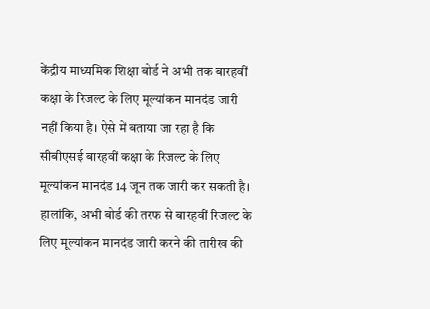केंद्रीय माध्यमिक शिक्षा बोर्ड ने अभी तक बारहवीं कक्षा के रिजल्ट के लिए मूल्यांकन मानदंड जारी नहीं किया है। ऐसे में बताया जा रहा है कि सीबीएसई बारहवीं कक्षा के रिजल्ट के लिए मूल्यांकन मानदंड 14 जून तक जारी कर सकती है। हालांकि, अभी बोर्ड की तरफ से बारहवीं रिजल्ट के लिए मूल्यांकन मानदंड जारी करने की तारीख की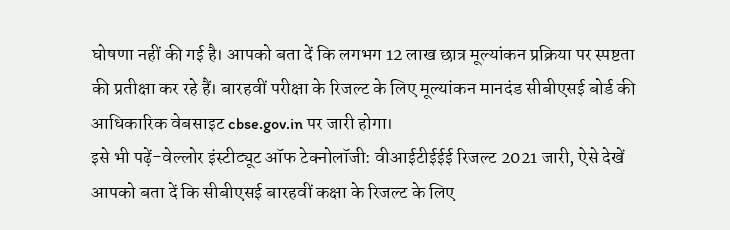घोषणा नहीं की गई है। आपको बता दें कि लगभग 12 लाख छात्र मूल्यांकन प्रक्रिया पर स्पष्टता की प्रतीक्षा कर रहे हैं। बारहवीं परीक्षा के रिजल्ट के लिए मूल्यांकन मानदंड सीबीएसई बोर्ड की आधिकारिक वेबसाइट cbse.gov.in पर जारी होगा।
इसे भी पढ़ें-वेल्लोर इंस्टीट्यूट ऑफ टेक्नोलॉजी: वीआईटीईईई रिजल्ट 2021 जारी, ऐसे देखें
आपको बता दें कि सीबीएसई बारहवीं कक्षा के रिजल्ट के लिए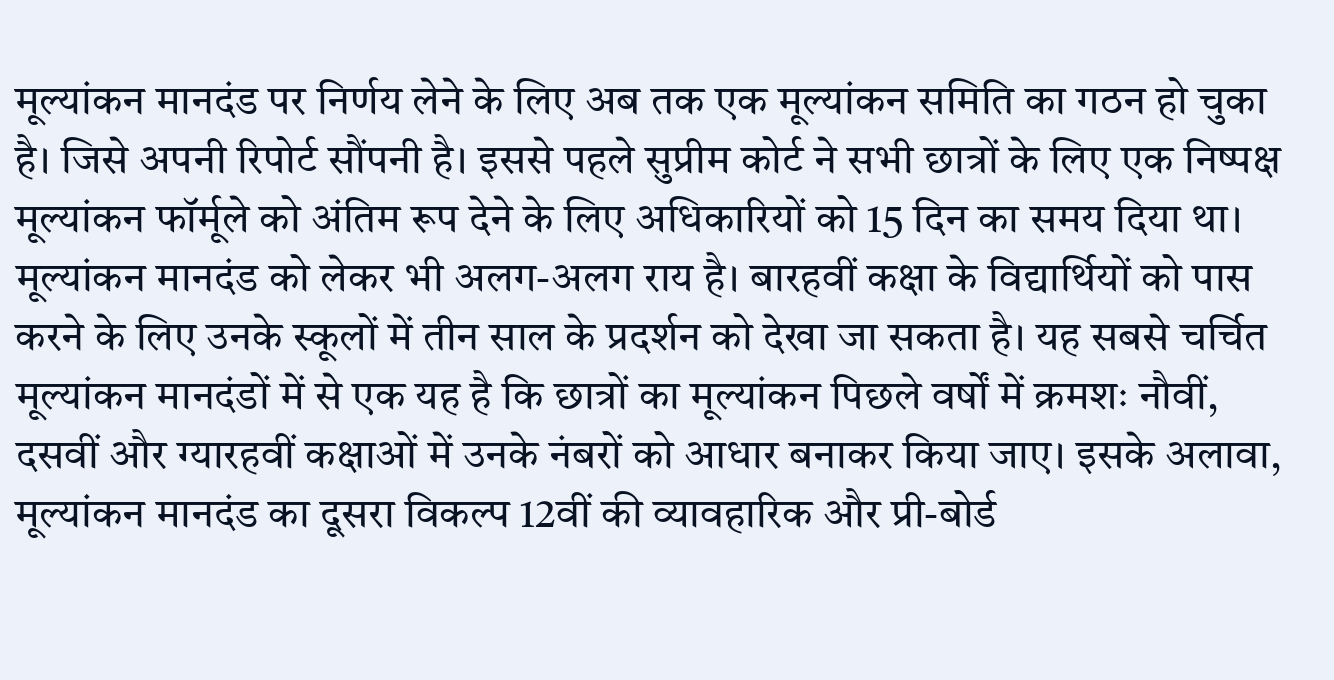मूल्यांकन मानदंड पर निर्णय लेने के लिए अब तक एक मूल्यांकन समिति का गठन हो चुका है। जिसे अपनी रिपोर्ट सौंपनी है। इससे पहले सुप्रीम कोर्ट ने सभी छात्रों के लिए एक निष्पक्ष मूल्यांकन फॉर्मूले को अंतिम रूप देने के लिए अधिकारियों को 15 दिन का समय दिया था। मूल्यांकन मानदंड को लेकर भी अलग-अलग राय है। बारहवीं कक्षा के विद्यार्थियों को पास करने के लिए उनके स्कूलों में तीन साल के प्रदर्शन को देखा जा सकता है। यह सबसे चर्चित मूल्यांकन मानदंडों में से एक यह है कि छात्रों का मूल्यांकन पिछले वर्षों में क्रमशः नौवीं, दसवीं और ग्यारहवीं कक्षाओं में उनके नंबरों को आधार बनाकर किया जाए। इसके अलावा, मूल्यांकन मानदंड का दूसरा विकल्प 12वीं की व्यावहारिक और प्री-बोर्ड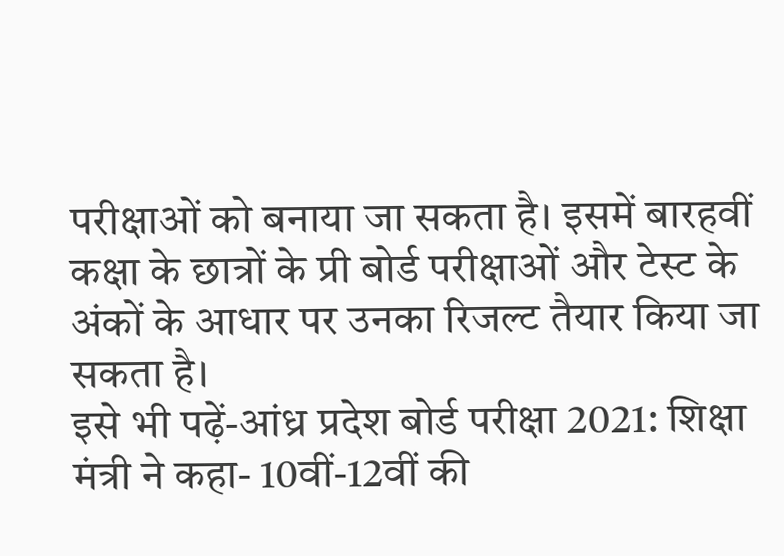परीक्षाओं को बनाया जा सकता है। इसमें बारहवीं कक्षा के छात्रों के प्री बोर्ड परीक्षाओं और टेस्ट के अंकों के आधार पर उनका रिजल्ट तैयार किया जा सकता है।
इसे भी पढ़ें-आंध्र प्रदेश बोर्ड परीक्षा 2021: शिक्षा मंत्री ने कहा- 10वीं-12वीं की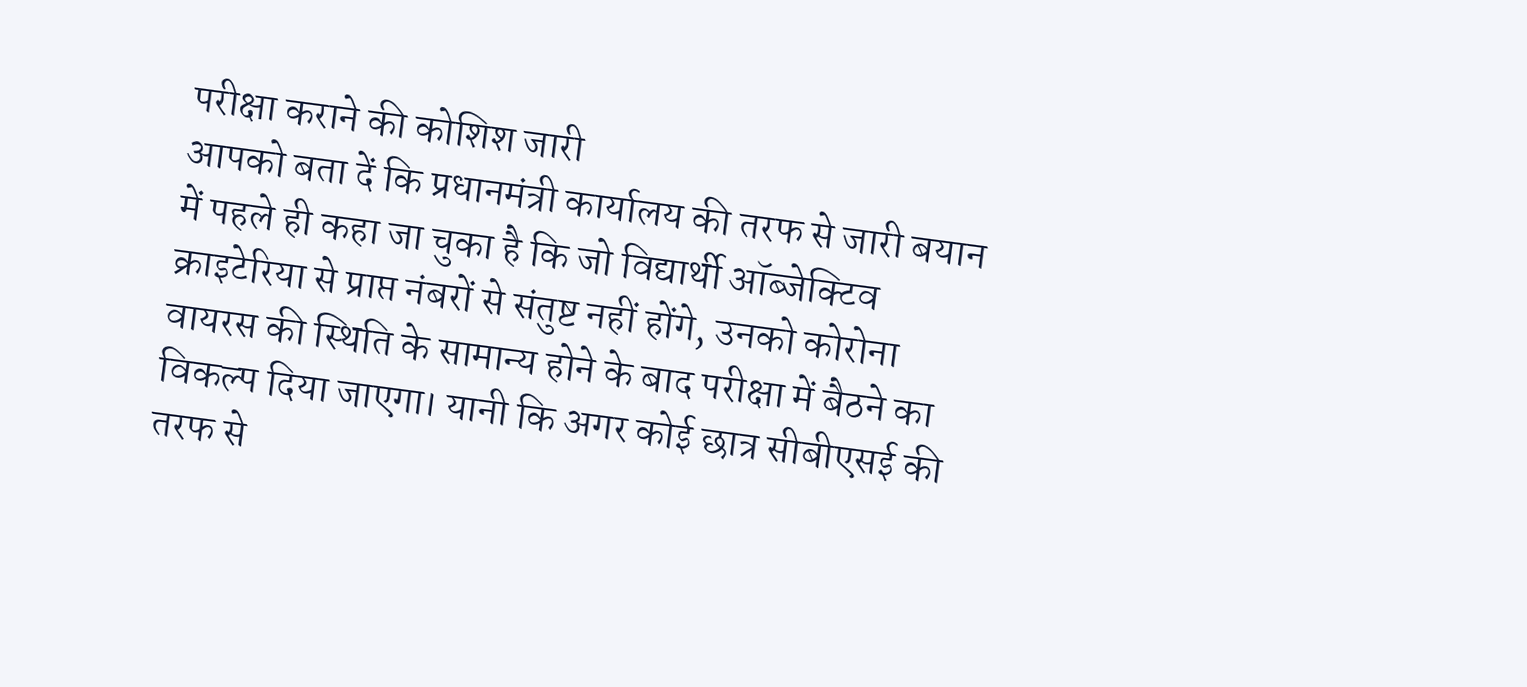परीक्षा कराने की कोशिश जारी
आपको बता दें कि प्रधानमंत्री कार्यालय की तरफ से जारी बयान में पहले ही कहा जा चुका है कि जो विद्यार्थी ऑब्जेक्टिव क्राइटेरिया से प्राप्त नंबरों से संतुष्ट नहीं होंगे, उनको कोरोना वायरस की स्थिति के सामान्य होने के बाद परीक्षा में बैठने का विकल्प दिया जाएगा। यानी कि अगर कोई छात्र सीबीएसई की तरफ से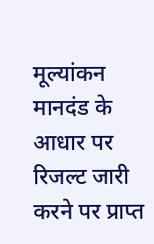मूल्यांकन मानदंड के आधार पर रिजल्ट जारी करने पर प्राप्त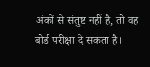अंकों से संतुष्ट नहीं है, तो वह बोर्ड परीक्षा दे सकता है।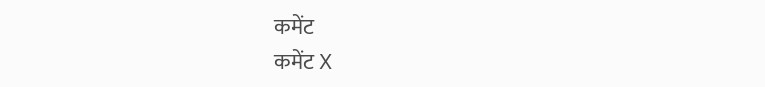कमेंट
कमेंट X